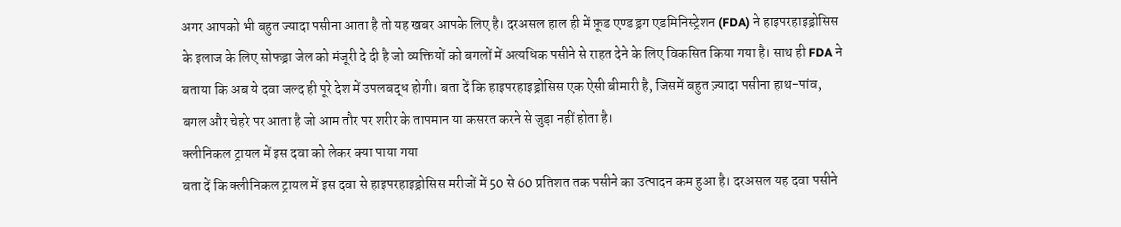अगर आपको भी बहुत ज्यादा पसीना आता है तो यह खबर आपके लिए है। दरअसल हाल ही में फ़ूड एण्ड ड्रग एडमिनिस्ट्रेशन (FDA) ने हाइपरहाइड्रोसिस के इलाज के लिए सोफड्रा जेल को मंजूरी दे दी है जो व्यक्तियों को बगलों में अत्यधिक पसीने से राहत देने के लिए विकसित किया गया है। साथ ही FDA ने बताया कि अब ये दवा जल्द ही पूरे देश में उपलबद्ध होगी। बता दें कि हाइपरहाइड्रोसिस एक ऐसी बीमारी है, जिसमें बहुत ज़्यादा पसीना हाथ-पांव, बगल और चेहरे पर आता है जो आम तौर पर शरीर के तापमान या कसरत करने से जुड़ा नहीं होता है।
क्लीनिकल ट्रायल में इस दवा को लेकर क्या पाया गया
बता दें कि क्लीनिकल ट्रायल में इस दवा से हाइपरहाइड्रोसिस मरीजों में 50 से 60 प्रतिशत तक पसीने का उत्पादन कम हुआ है। दरअसल यह दवा पसीने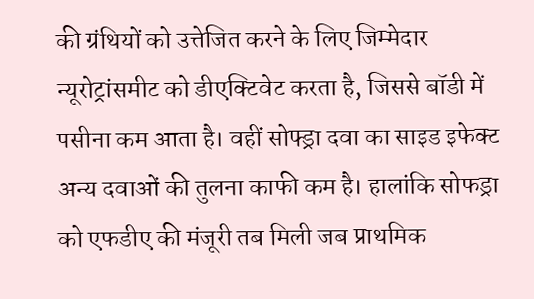की ग्रंथियों को उत्तेजित करने के लिए जिम्मेदार न्यूरोट्रांसमीट को डीएक्टिवेट करता है, जिससे बॉडी में पसीना कम आता है। वहीं सोफ्ड्रा दवा का साइड इफेक्ट अन्य दवाओं की तुलना काफी कम है। हालांकि सोफड्रा को एफडीए की मंजूरी तब मिली जब प्राथमिक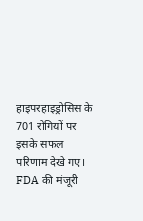हाइपरहाइड्रोसिस के 701 रोगियों पर इसके सफल परिणाम देखे गए।
FDA की मंजूरी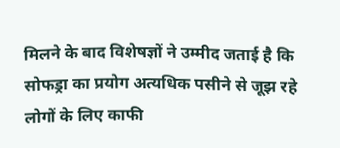मिलने के बाद विशेषज्ञों ने उम्मीद जताई है कि सोफड्रा का प्रयोग अत्यधिक पसीने से जूझ रहे लोगों के लिए काफी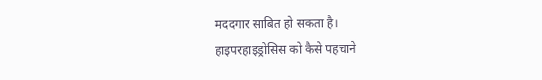मददगार साबित हो सकता है।
हाइपरहाइड्रोसिस को कैसे पहचाने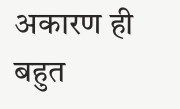अकारण ही बहुत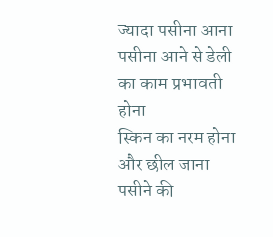ज्यादा पसीना आना
पसीना आने से डेली का काम प्रभावती होना
स्किन का नरम होना और छील जाना
पसीने की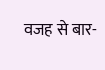वजह से बार-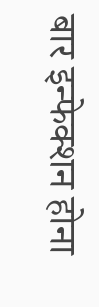बार इन्फेक्शन होना